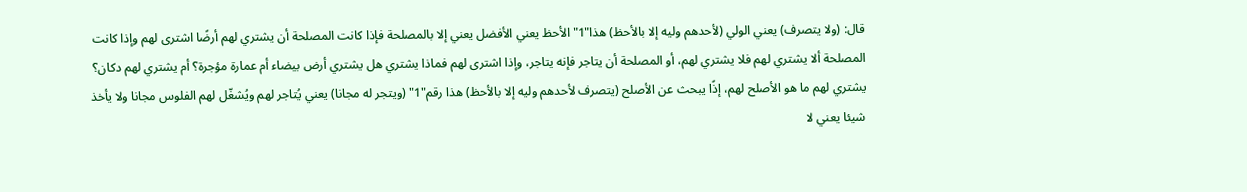قال: (ولا يتصرف) يعني الولي (لأحدهم وليه إلا بالأحظ) هذا"1"الأحظ يعني الأفضل يعني إلا بالمصلحة فإذا كانت المصلحة أن يشتري لهم أرضًا اشترى لهم وإذا كانت المصلحة ألا يشتري لهم فلا يشتري لهم، أو المصلحة أن يتاجر فإنه يتاجر، وإذا اشترى لهم فماذا يشتري هل يشتري أرض بيضاء أم عمارة مؤجرة؟ أم يشتري لهم دكان؟ يشتري لهم ما هو الأصلح لهم، إذًا يبحث عن الأصلح (يتصرف لأحدهم وليه إلا بالأحظ) هذا رقم"1" (ويتجر له مجانا) يعني يُتاجر لهم ويُشغّل لهم الفلوس مجانا ولا يأخذ شيئا يعني لا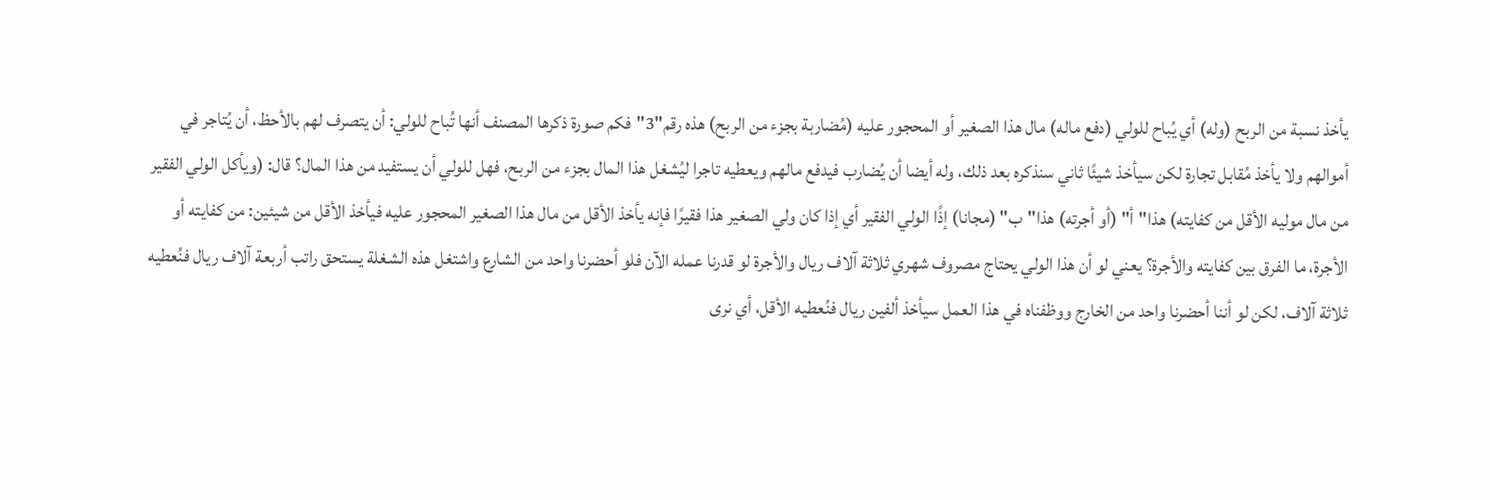يأخذ نسبة من الربح (وله) أي يُباح للولي (دفع ماله) مال هذا الصغير أو المحجور عليه (مُضاربة بجزء من الربح) هذه رقم"3"فكم صورة ذكرها المصنف أنها تُباح للولي: أن يتصرف لهم بالأحظ، أن يُتاجر في أموالهم ولا يأخذ مُقابل تجارة لكن سيأخذ شيئًا ثاني سنذكره بعد ذلك، وله أيضا أن يُضارب فيدفع مالهم ويعطيه تاجرا ليُشغل هذا المال بجزء من الربح، فهل للولي أن يستفيد من هذا المال؟ قال: (ويأكل الولي الفقير من مال موليه الأقل من كفايته) هذا"أ" (أو أجرته) هذا"ب" (مجانا) إذًا الولي الفقير أي إذا كان ولي الصغير هذا فقيرًا فإنه يأخذ الأقل من مال هذا الصغير المحجور عليه فيأخذ الأقل من شيئين: من كفايته أو الأجرة، ما الفرق بين كفايته والأجرة؟ يعني لو أن هذا الولي يحتاج مصروف شهري ثلاثة آلاف ريال والأجرة لو قدرنا عمله الآن فلو أحضرنا واحد من الشارع واشتغل هذه الشغلة يستحق راتب أربعة آلاف ريال فنُعطيه ثلاثة آلاف، لكن لو أننا أحضرنا واحد من الخارج ووظفناه في هذا العمل سيأخذ ألفين ريال فنُعطيه الأقل، أي نرى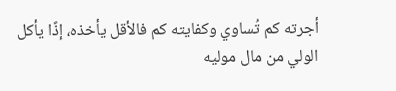أجرته كم تُساوي وكفايته كم فالأقل يأخذه، إذًا يأكل الولي من مال موليه